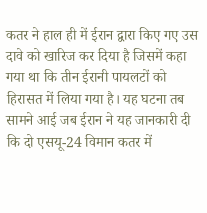कतर ने हाल ही में ईरान द्वारा किए गए उस दावे को खारिज कर दिया है जिसमें कहा गया था कि तीन ईरानी पायलटों को हिरासत में लिया गया है। यह घटना तब सामने आई जब ईरान ने यह जानकारी दी कि दो एसयू-24 विमान कतर में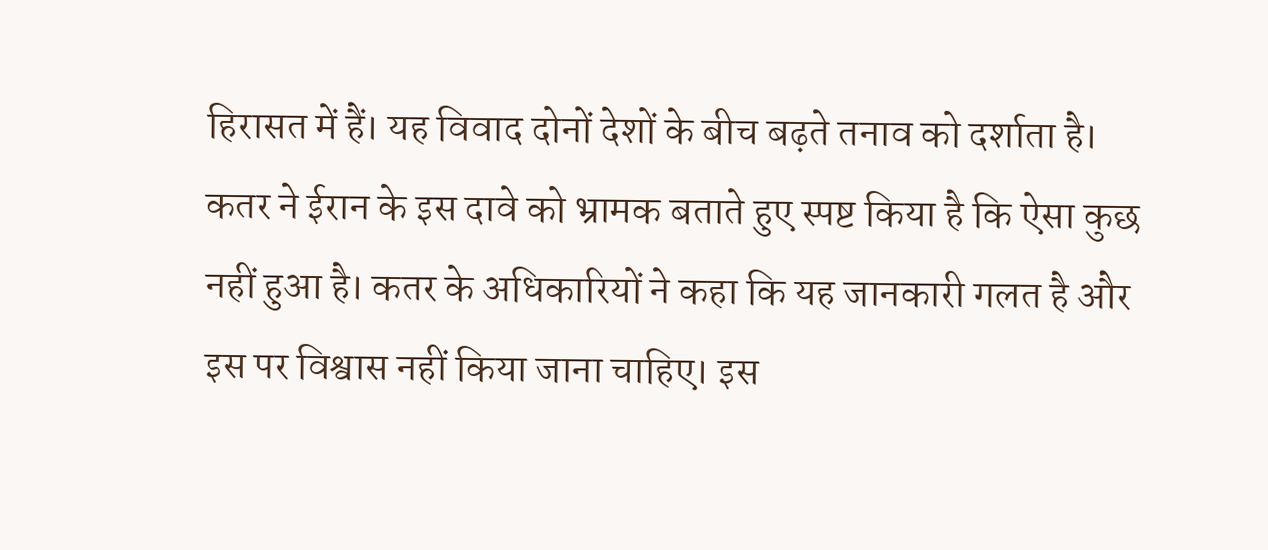हिरासत में हैं। यह विवाद दोनों देशों के बीच बढ़ते तनाव को दर्शाता है।
कतर ने ईरान के इस दावे को भ्रामक बताते हुए स्पष्ट किया है कि ऐसा कुछ नहीं हुआ है। कतर के अधिकारियों ने कहा कि यह जानकारी गलत है और इस पर विश्वास नहीं किया जाना चाहिए। इस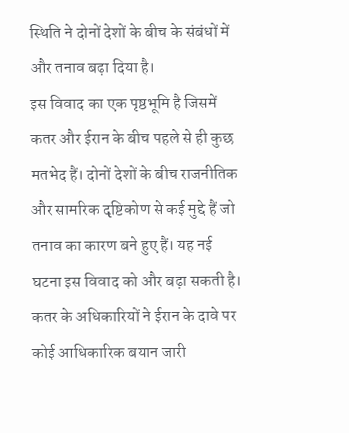स्थिति ने दोनों देशों के बीच के संबंधों में और तनाव बढ़ा दिया है।
इस विवाद का एक पृष्ठभूमि है जिसमें कतर और ईरान के बीच पहले से ही कुछ मतभेद हैं। दोनों देशों के बीच राजनीतिक और सामरिक दृष्टिकोण से कई मुद्दे हैं जो तनाव का कारण बने हुए हैं। यह नई घटना इस विवाद को और बढ़ा सकती है।
कतर के अधिकारियों ने ईरान के दावे पर कोई आधिकारिक बयान जारी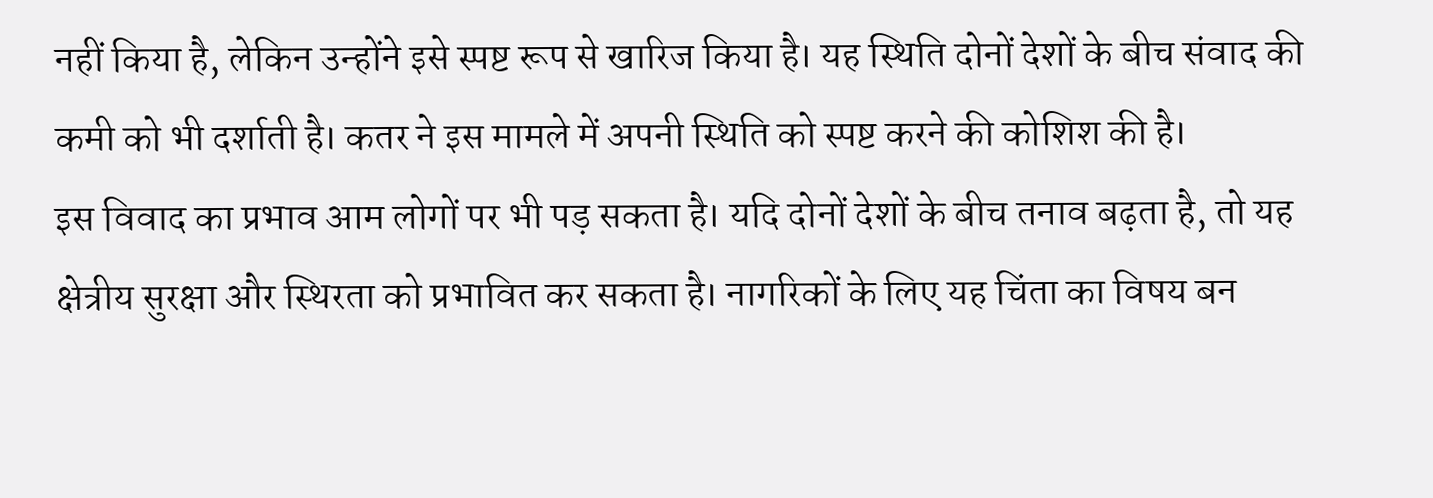नहीं किया है, लेकिन उन्होंने इसे स्पष्ट रूप से खारिज किया है। यह स्थिति दोनों देशों के बीच संवाद की कमी को भी दर्शाती है। कतर ने इस मामले में अपनी स्थिति को स्पष्ट करने की कोशिश की है।
इस विवाद का प्रभाव आम लोगों पर भी पड़ सकता है। यदि दोनों देशों के बीच तनाव बढ़ता है, तो यह क्षेत्रीय सुरक्षा और स्थिरता को प्रभावित कर सकता है। नागरिकों के लिए यह चिंता का विषय बन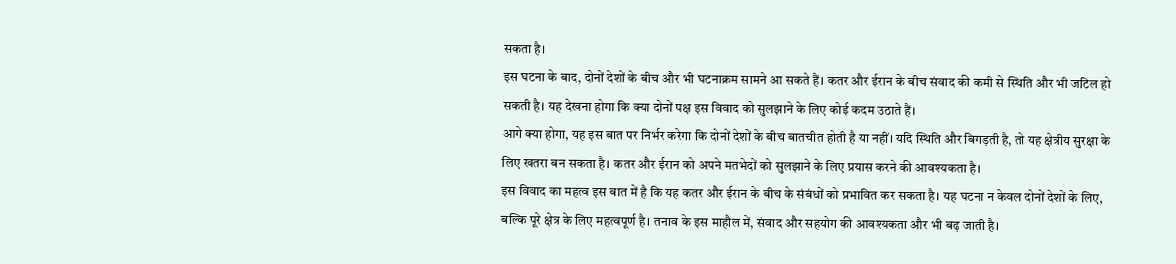सकता है।
इस घटना के बाद, दोनों देशों के बीच और भी घटनाक्रम सामने आ सकते हैं। कतर और ईरान के बीच संवाद की कमी से स्थिति और भी जटिल हो सकती है। यह देखना होगा कि क्या दोनों पक्ष इस विवाद को सुलझाने के लिए कोई कदम उठाते हैं।
आगे क्या होगा, यह इस बात पर निर्भर करेगा कि दोनों देशों के बीच बातचीत होती है या नहीं। यदि स्थिति और बिगड़ती है, तो यह क्षेत्रीय सुरक्षा के लिए खतरा बन सकता है। कतर और ईरान को अपने मतभेदों को सुलझाने के लिए प्रयास करने की आवश्यकता है।
इस विवाद का महत्व इस बात में है कि यह कतर और ईरान के बीच के संबंधों को प्रभावित कर सकता है। यह घटना न केवल दोनों देशों के लिए, बल्कि पूरे क्षेत्र के लिए महत्वपूर्ण है। तनाव के इस माहौल में, संवाद और सहयोग की आवश्यकता और भी बढ़ जाती है।